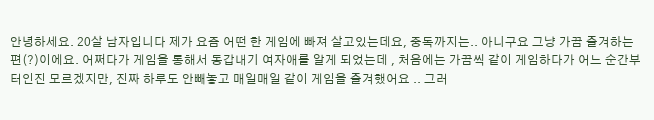안녕하세요. 20살 남자입니다 제가 요즘 어떤 한 게임에 빠져 살고있는데요, 중독까지는.. 아니구요 그냥 가끔 즐겨하는 편(?)이에요. 어쩌다가 게임을 통해서 동갑내기 여자애를 알게 되었는데 , 처음에는 가끔씩 같이 게임하다가 어느 순간부터인진 모르겠지만, 진짜 하루도 안빼놓고 매일매일 같이 게임을 즐겨했어요 .. 그러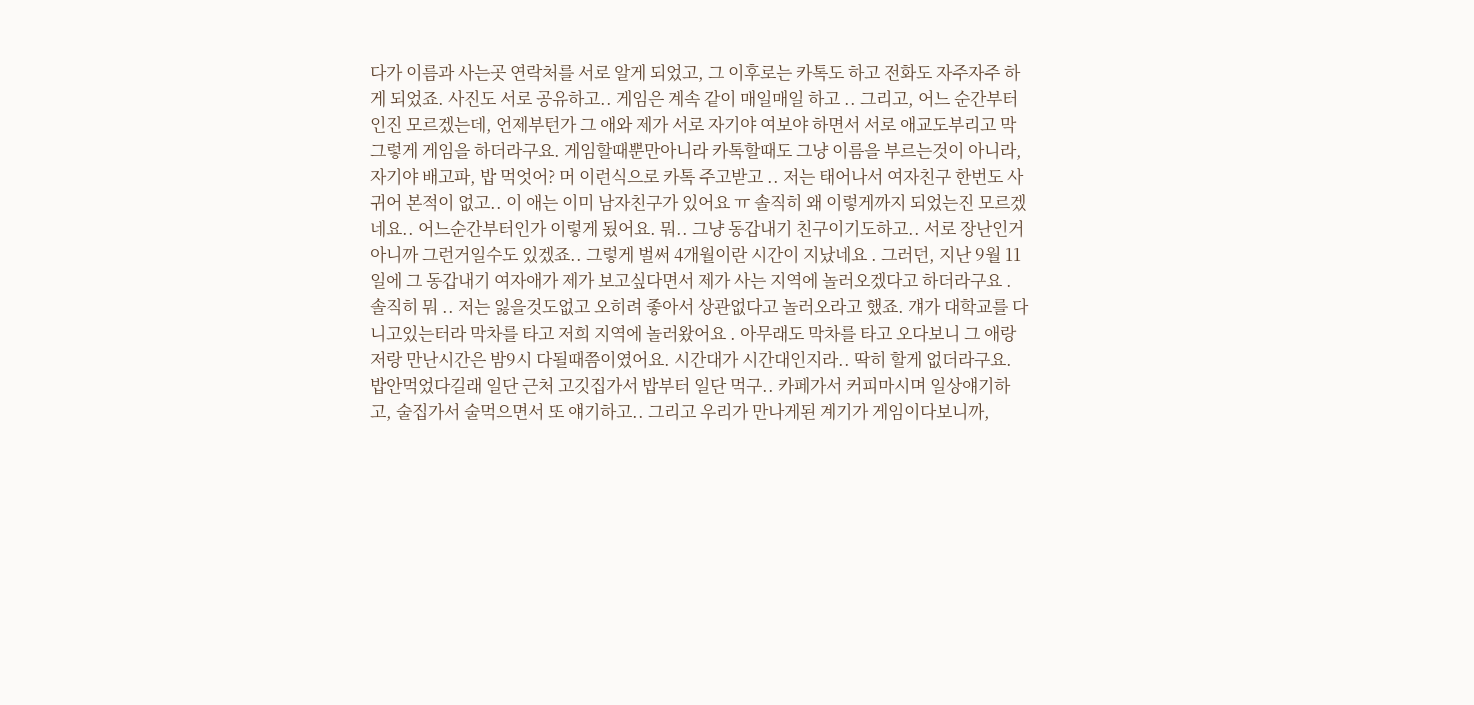다가 이름과 사는곳 연락처를 서로 알게 되었고, 그 이후로는 카톡도 하고 전화도 자주자주 하게 되었죠. 사진도 서로 공유하고.. 게임은 계속 같이 매일매일 하고 .. 그리고, 어느 순간부터인진 모르겠는데, 언제부턴가 그 애와 제가 서로 자기야 여보야 하면서 서로 애교도부리고 막 그렇게 게임을 하더라구요. 게임할때뿐만아니라 카톡할때도 그냥 이름을 부르는것이 아니라, 자기야 배고파, 밥 먹엇어? 머 이런식으로 카톡 주고받고 .. 저는 태어나서 여자친구 한번도 사귀어 본적이 없고.. 이 애는 이미 남자친구가 있어요 ㅠ 솔직히 왜 이렇게까지 되었는진 모르겠네요.. 어느순간부터인가 이렇게 됬어요. 뭐.. 그냥 동갑내기 친구이기도하고.. 서로 장난인거 아니까 그런거일수도 있겠죠.. 그렇게 벌써 4개월이란 시간이 지났네요 . 그러던, 지난 9월 11일에 그 동갑내기 여자애가 제가 보고싶다면서 제가 사는 지역에 놀러오겠다고 하더라구요 . 솔직히 뭐 .. 저는 잃을것도없고 오히려 좋아서 상관없다고 놀러오라고 했죠. 걔가 대학교를 다니고있는터라 막차를 타고 저희 지역에 놀러왔어요 . 아무래도 막차를 타고 오다보니 그 애랑 저랑 만난시간은 밤9시 다될때쯤이였어요. 시간대가 시간대인지라.. 딱히 할게 없더라구요. 밥안먹었다길래 일단 근처 고깃집가서 밥부터 일단 먹구.. 카페가서 커피마시며 일상얘기하고, 술집가서 술먹으면서 또 얘기하고.. 그리고 우리가 만나게된 계기가 게임이다보니까,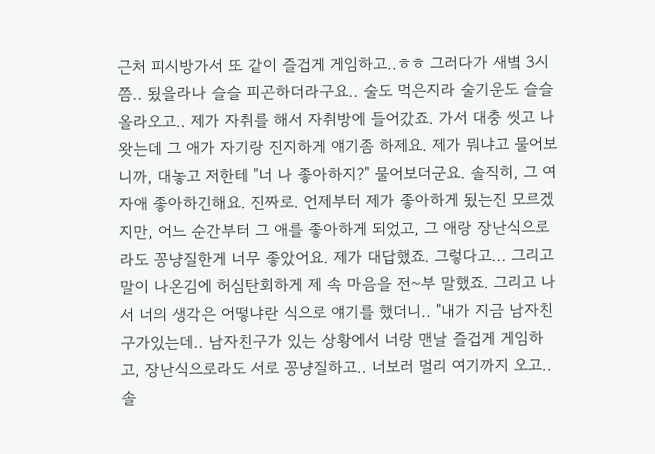근처 피시방가서 또 같이 즐겁게 게임하고..ㅎㅎ 그러다가 새볔 3시쯤.. 됬을라나 슬슬 피곤하더라구요.. 술도 먹은지라 술기운도 슬슬 올라오고.. 제가 자취를 해서 자취방에 들어갔죠. 가서 대충 씻고 나왓는데 그 애가 자기랑 진지하게 얘기좀 하제요. 제가 뭐냐고 물어보니까, 대놓고 저한테 "너 나 좋아하지?" 물어보더군요. 솔직히, 그 여자애 좋아하긴해요. 진짜로. 언제부터 제가 좋아하게 됬는진 모르겠지만, 어느 순간부터 그 애를 좋아하게 되었고, 그 애랑 장난식으로라도 꽁냥질한게 너무 좋았어요. 제가 대답했죠. 그렇다고... 그리고 말이 나온김에 허심탄회하게 제 속 마음을 전~부 말했죠. 그리고 나서 너의 생각은 어떻냐란 식으로 얘기를 했더니.. "내가 지금 남자친구가있는데.. 남자친구가 있는 상황에서 너랑 맨날 즐겁게 게임하고, 장난식으로라도 서로 꽁냥질하고.. 너보러 멀리 여기까지 오고.. 솔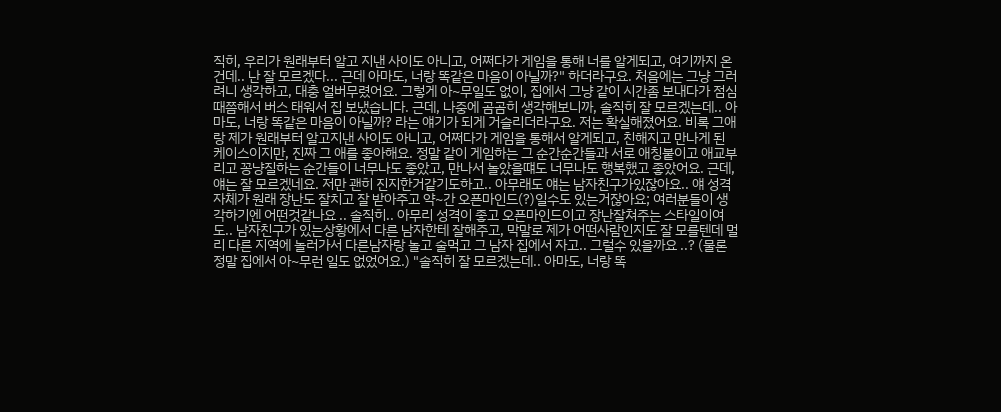직히, 우리가 원래부터 알고 지낸 사이도 아니고, 어쩌다가 게임을 통해 너를 알게되고, 여기까지 온건데.. 난 잘 모르겠다... 근데 아마도, 너랑 똑같은 마음이 아닐까?" 하더라구요. 처음에는 그냥 그러려니 생각하고, 대충 얼버무렸어요. 그렇게 아~무일도 없이, 집에서 그냥 같이 시간좀 보내다가 점심때쯤해서 버스 태워서 집 보냈습니다. 근데, 나중에 곰곰히 생각해보니까, 솔직히 잘 모르겠는데.. 아마도, 너랑 똑같은 마음이 아닐까? 라는 얘기가 되게 거슬리더라구요. 저는 확실해졌어요. 비록 그애랑 제가 원래부터 알고지낸 사이도 아니고, 어쩌다가 게임을 통해서 알게되고, 친해지고 만나게 된 케이스이지만, 진짜 그 애를 좋아해요. 정말 같이 게임하는 그 순간순간들과 서로 애칭붙이고 애교부리고 꽁냥질하는 순간들이 너무나도 좋았고, 만나서 놀았을떄도 너무나도 행복했고 좋았어요. 근데, 얘는 잘 모르겠네요. 저만 괜히 진지한거같기도하고.. 아무래도 얘는 남자친구가있잖아요.. 얘 성격 자체가 원래 장난도 잘치고 잘 받아주고 약~간 오픈마인드(?)일수도 있는거잖아요; 여러분들이 생각하기엔 어떤것같나요 .. 솔직히.. 아무리 성격이 좋고 오픈마인드이고 장난잘쳐주는 스타일이여도.. 남자친구가 있는상황에서 다른 남자한테 잘해주고, 막말로 제가 어떤사람인지도 잘 모를텐데 멀리 다른 지역에 놀러가서 다른남자랑 놀고 술먹고 그 남자 집에서 자고.. 그럴수 있을까요 ..? (물론 정말 집에서 아~무런 일도 없었어요.) "솔직히 잘 모르겠는데.. 아마도, 너랑 똑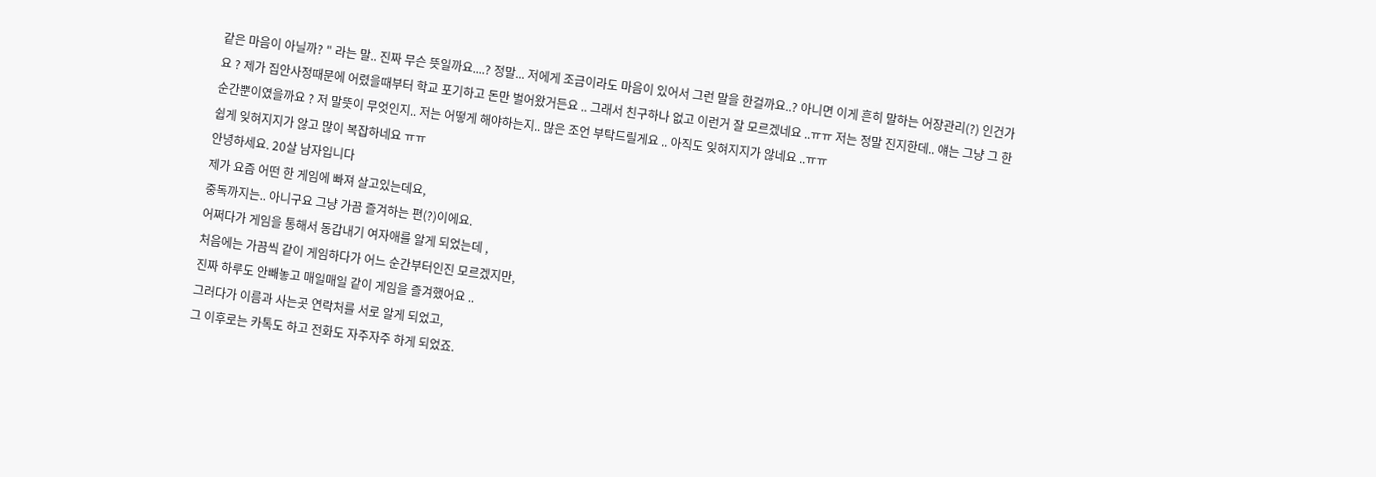같은 마음이 아닐까? " 라는 말.. 진짜 무슨 뜻일까요....? 정말... 저에게 조금이라도 마음이 있어서 그런 말을 한걸까요..? 아니면 이게 흔히 말하는 어장관리(?) 인건가요 ? 제가 집안사정때문에 어렸을때부터 학교 포기하고 돈만 벌어왔거든요 .. 그래서 친구하나 없고 이런거 잘 모르겠네요 ..ㅠㅠ 저는 정말 진지한데.. 얘는 그냥 그 한순간뿐이였을까요 ? 저 말뜻이 무엇인지.. 저는 어떻게 해야하는지.. 많은 조언 부탁드릴게요 .. 아직도 잊혀지지가 않네요 ..ㅠㅠ
쉽게 잊혀지지가 않고 많이 복잡하네요 ㅠㅠ
안녕하세요. 20살 남자입니다
제가 요즘 어떤 한 게임에 빠져 살고있는데요,
중독까지는.. 아니구요 그냥 가끔 즐겨하는 편(?)이에요.
어쩌다가 게임을 통해서 동갑내기 여자애를 알게 되었는데 ,
처음에는 가끔씩 같이 게임하다가 어느 순간부터인진 모르겠지만,
진짜 하루도 안빼놓고 매일매일 같이 게임을 즐겨했어요 ..
그러다가 이름과 사는곳 연락처를 서로 알게 되었고,
그 이후로는 카톡도 하고 전화도 자주자주 하게 되었죠.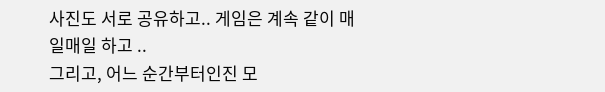사진도 서로 공유하고.. 게임은 계속 같이 매일매일 하고 ..
그리고, 어느 순간부터인진 모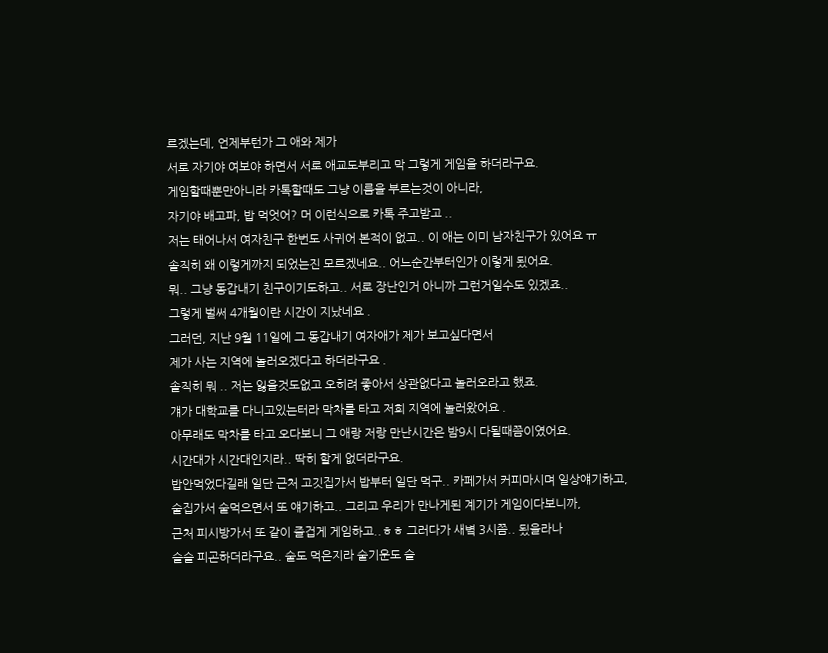르겠는데, 언제부턴가 그 애와 제가
서로 자기야 여보야 하면서 서로 애교도부리고 막 그렇게 게임을 하더라구요.
게임할때뿐만아니라 카톡할때도 그냥 이름을 부르는것이 아니라,
자기야 배고파, 밥 먹엇어? 머 이런식으로 카톡 주고받고 ..
저는 태어나서 여자친구 한번도 사귀어 본적이 없고.. 이 애는 이미 남자친구가 있어요 ㅠ
솔직히 왜 이렇게까지 되었는진 모르겠네요.. 어느순간부터인가 이렇게 됬어요.
뭐.. 그냥 동갑내기 친구이기도하고.. 서로 장난인거 아니까 그런거일수도 있겠죠..
그렇게 벌써 4개월이란 시간이 지났네요 .
그러던, 지난 9월 11일에 그 동갑내기 여자애가 제가 보고싶다면서
제가 사는 지역에 놀러오겠다고 하더라구요 .
솔직히 뭐 .. 저는 잃을것도없고 오히려 좋아서 상관없다고 놀러오라고 했죠.
걔가 대학교를 다니고있는터라 막차를 타고 저희 지역에 놀러왔어요 .
아무래도 막차를 타고 오다보니 그 애랑 저랑 만난시간은 밤9시 다될때쯤이였어요.
시간대가 시간대인지라.. 딱히 할게 없더라구요.
밥안먹었다길래 일단 근처 고깃집가서 밥부터 일단 먹구.. 카페가서 커피마시며 일상얘기하고,
술집가서 술먹으면서 또 얘기하고.. 그리고 우리가 만나게된 계기가 게임이다보니까,
근처 피시방가서 또 같이 즐겁게 게임하고..ㅎㅎ 그러다가 새볔 3시쯤.. 됬을라나
슬슬 피곤하더라구요.. 술도 먹은지라 술기운도 슬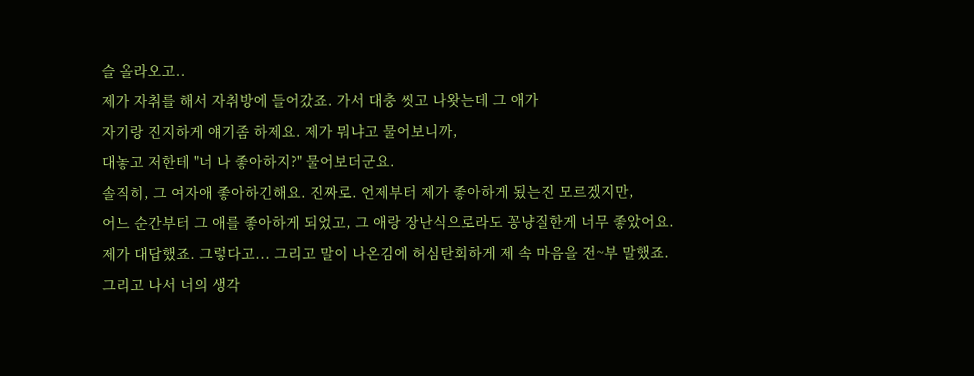슬 올라오고..
제가 자취를 해서 자취방에 들어갔죠. 가서 대충 씻고 나왓는데 그 애가
자기랑 진지하게 얘기좀 하제요. 제가 뭐냐고 물어보니까,
대놓고 저한테 "너 나 좋아하지?" 물어보더군요.
솔직히, 그 여자애 좋아하긴해요. 진짜로. 언제부터 제가 좋아하게 됬는진 모르겠지만,
어느 순간부터 그 애를 좋아하게 되었고, 그 애랑 장난식으로라도 꽁냥질한게 너무 좋았어요.
제가 대답했죠. 그렇다고... 그리고 말이 나온김에 허심탄회하게 제 속 마음을 전~부 말했죠.
그리고 나서 너의 생각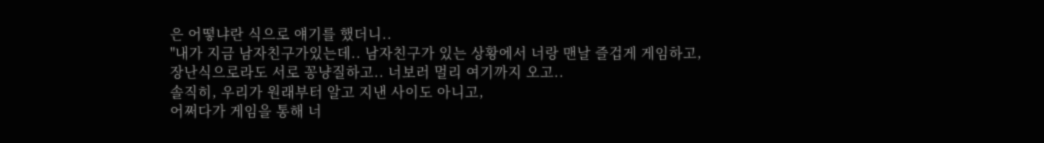은 어떻냐란 식으로 얘기를 했더니..
"내가 지금 남자친구가있는데.. 남자친구가 있는 상황에서 너랑 맨날 즐겁게 게임하고,
장난식으로라도 서로 꽁냥질하고.. 너보러 멀리 여기까지 오고..
솔직히, 우리가 원래부터 알고 지낸 사이도 아니고,
어쩌다가 게임을 통해 너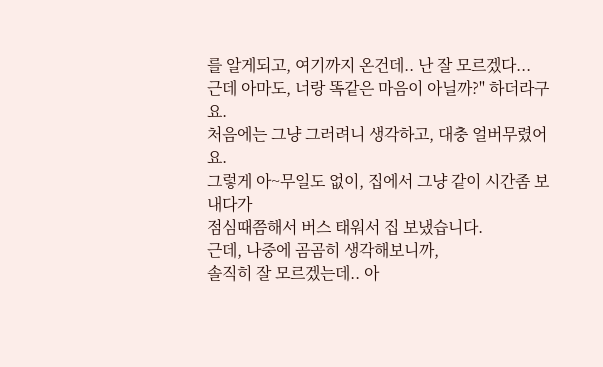를 알게되고, 여기까지 온건데.. 난 잘 모르겠다...
근데 아마도, 너랑 똑같은 마음이 아닐까?" 하더라구요.
처음에는 그냥 그러려니 생각하고, 대충 얼버무렸어요.
그렇게 아~무일도 없이, 집에서 그냥 같이 시간좀 보내다가
점심때쯤해서 버스 태워서 집 보냈습니다.
근데, 나중에 곰곰히 생각해보니까,
솔직히 잘 모르겠는데.. 아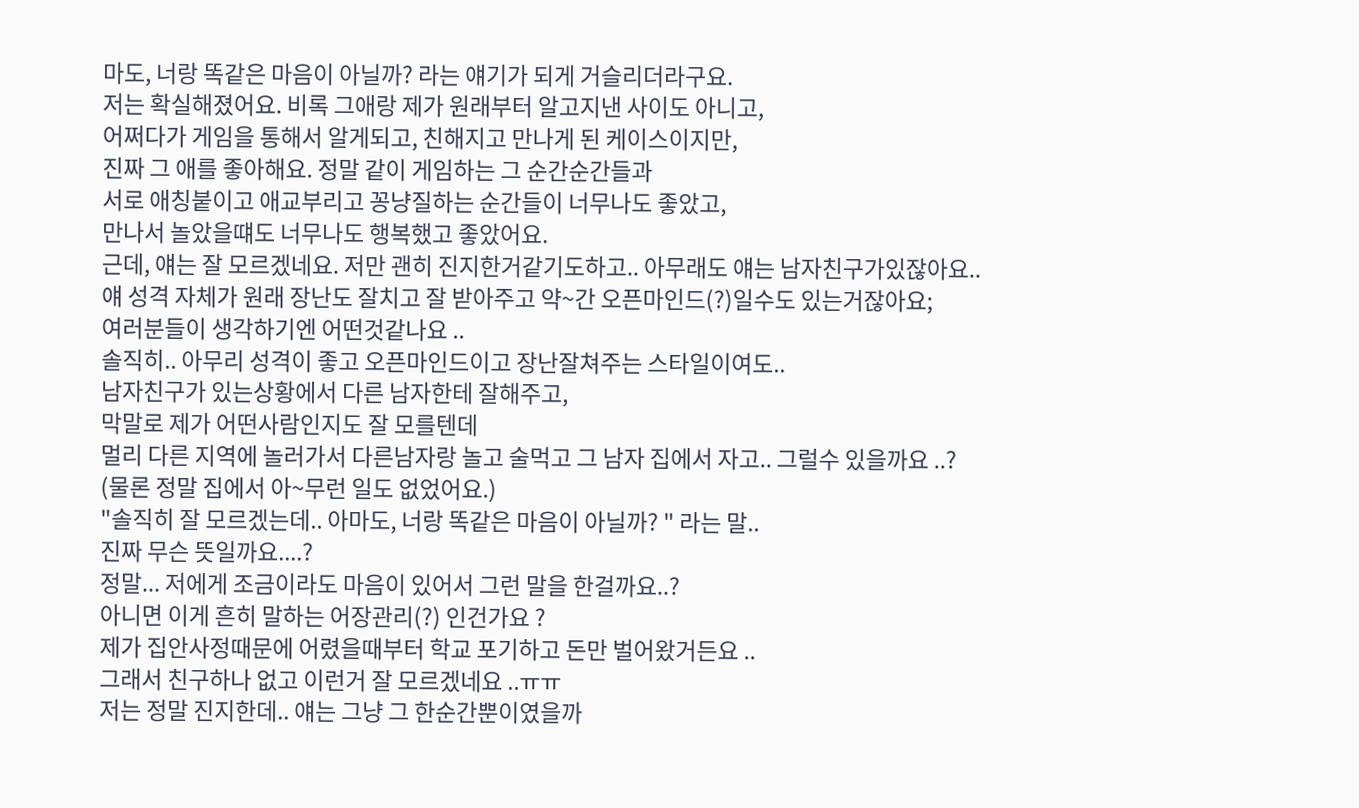마도, 너랑 똑같은 마음이 아닐까? 라는 얘기가 되게 거슬리더라구요.
저는 확실해졌어요. 비록 그애랑 제가 원래부터 알고지낸 사이도 아니고,
어쩌다가 게임을 통해서 알게되고, 친해지고 만나게 된 케이스이지만,
진짜 그 애를 좋아해요. 정말 같이 게임하는 그 순간순간들과
서로 애칭붙이고 애교부리고 꽁냥질하는 순간들이 너무나도 좋았고,
만나서 놀았을떄도 너무나도 행복했고 좋았어요.
근데, 얘는 잘 모르겠네요. 저만 괜히 진지한거같기도하고.. 아무래도 얘는 남자친구가있잖아요..
얘 성격 자체가 원래 장난도 잘치고 잘 받아주고 약~간 오픈마인드(?)일수도 있는거잖아요;
여러분들이 생각하기엔 어떤것같나요 ..
솔직히.. 아무리 성격이 좋고 오픈마인드이고 장난잘쳐주는 스타일이여도..
남자친구가 있는상황에서 다른 남자한테 잘해주고,
막말로 제가 어떤사람인지도 잘 모를텐데
멀리 다른 지역에 놀러가서 다른남자랑 놀고 술먹고 그 남자 집에서 자고.. 그럴수 있을까요 ..?
(물론 정말 집에서 아~무런 일도 없었어요.)
"솔직히 잘 모르겠는데.. 아마도, 너랑 똑같은 마음이 아닐까? " 라는 말..
진짜 무슨 뜻일까요....?
정말... 저에게 조금이라도 마음이 있어서 그런 말을 한걸까요..?
아니면 이게 흔히 말하는 어장관리(?) 인건가요 ?
제가 집안사정때문에 어렸을때부터 학교 포기하고 돈만 벌어왔거든요 ..
그래서 친구하나 없고 이런거 잘 모르겠네요 ..ㅠㅠ
저는 정말 진지한데.. 얘는 그냥 그 한순간뿐이였을까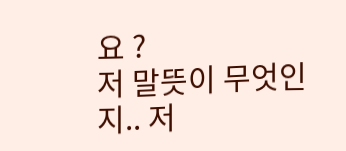요 ?
저 말뜻이 무엇인지.. 저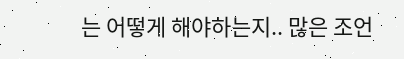는 어떻게 해야하는지.. 많은 조언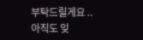부탁드릴게요 ..
아직도 잊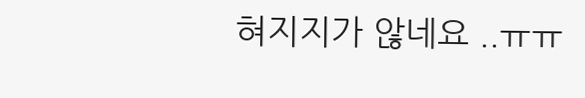혀지지가 않네요 ..ㅠㅠ